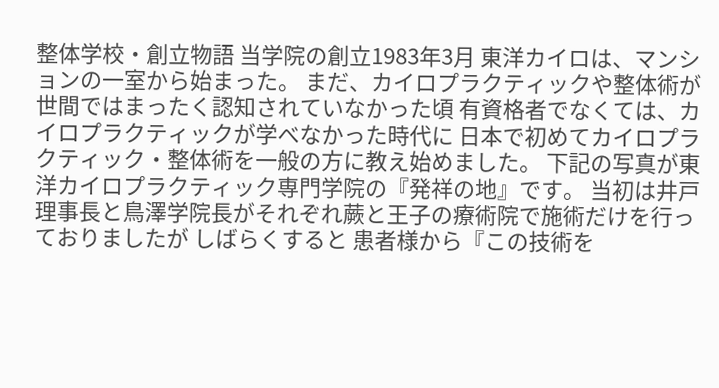整体学校・創立物語 当学院の創立1983年3月 東洋カイロは、マンションの一室から始まった。 まだ、カイロプラクティックや整体術が世間ではまったく認知されていなかった頃 有資格者でなくては、カイロプラクティックが学べなかった時代に 日本で初めてカイロプラクティック・整体術を一般の方に教え始めました。 下記の写真が東洋カイロプラクティック専門学院の『発祥の地』です。 当初は井戸理事長と鳥澤学院長がそれぞれ蕨と王子の療術院で施術だけを行っておりましたが しばらくすると 患者様から『この技術を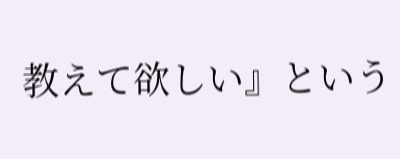教えて欲しい』という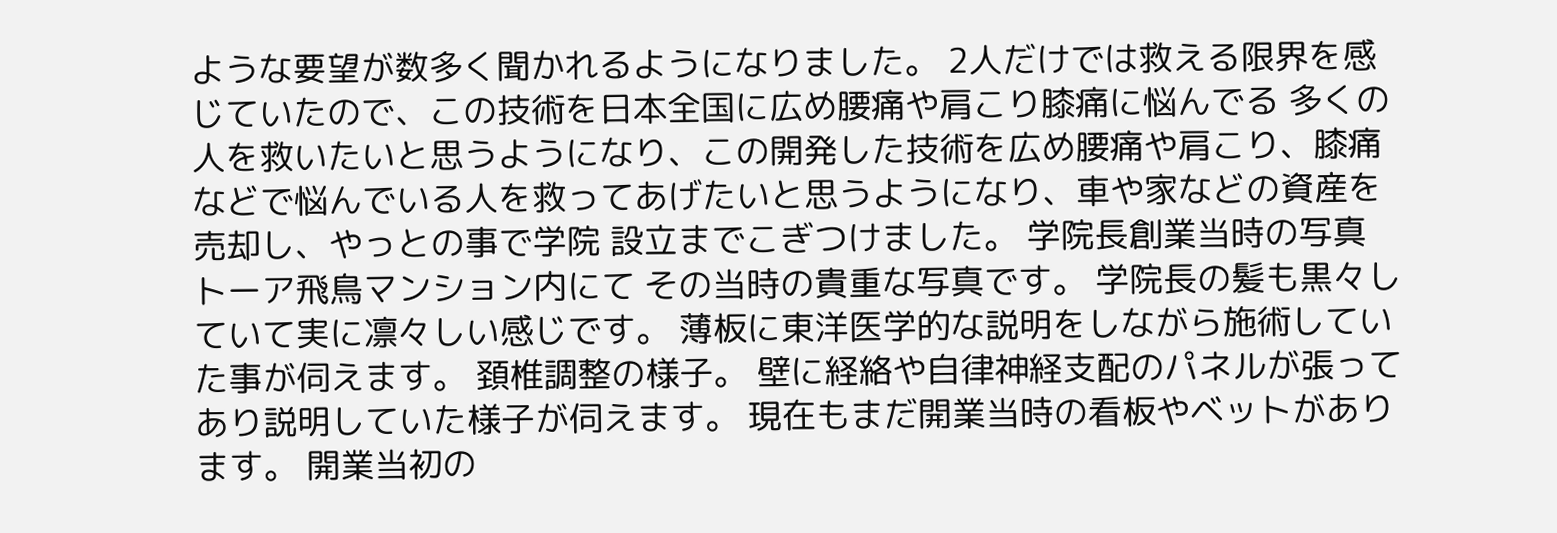ような要望が数多く聞かれるようになりました。 2人だけでは救える限界を感じていたので、この技術を日本全国に広め腰痛や肩こり膝痛に悩んでる 多くの人を救いたいと思うようになり、この開発した技術を広め腰痛や肩こり、膝痛などで悩んでいる人を救ってあげたいと思うようになり、車や家などの資産を売却し、やっとの事で学院 設立までこぎつけました。 学院長創業当時の写真 トーア飛鳥マンション内にて その当時の貴重な写真です。 学院長の髪も黒々していて実に凛々しい感じです。 薄板に東洋医学的な説明をしながら施術していた事が伺えます。 頚椎調整の様子。 壁に経絡や自律神経支配のパネルが張ってあり説明していた様子が伺えます。 現在もまだ開業当時の看板やベットがあります。 開業当初の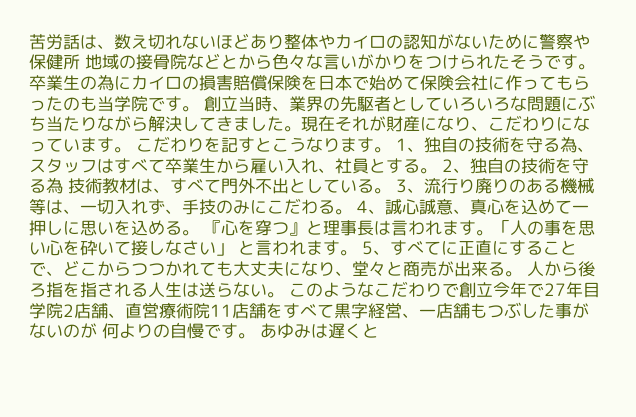苦労話は、数え切れないほどあり整体やカイロの認知がないために警察や保健所 地域の接骨院などとから色々な言いがかりをつけられたそうです。 卒業生の為にカイロの損害賠償保険を日本で始めて保険会社に作ってもらったのも当学院です。 創立当時、業界の先駆者としていろいろな問題にぶち当たりながら解決してきました。現在それが財産になり、こだわりになっています。 こだわりを記すとこうなります。 1、独自の技術を守る為、スタッフはすべて卒業生から雇い入れ、社員とする。 2、独自の技術を守る為 技術教材は、すべて門外不出としている。 3、流行り廃りのある機械等は、一切入れず、手技のみにこだわる。 4、誠心誠意、真心を込めて一押しに思いを込める。 『心を穿つ』と理事長は言われます。「人の事を思い心を砕いて接しなさい」 と言われます。 5、すべてに正直にすることで、どこからつつかれても大丈夫になり、堂々と商売が出来る。 人から後ろ指を指される人生は送らない。 このようなこだわりで創立今年で27年目 学院2店舗、直営療術院11店舗をすべて黒字経営、一店舗もつぶした事がないのが 何よりの自慢です。 あゆみは遅くと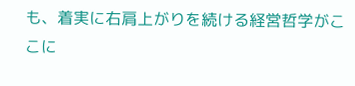も、着実に右肩上がりを続ける経営哲学がここに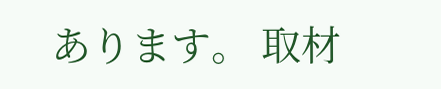あります。 取材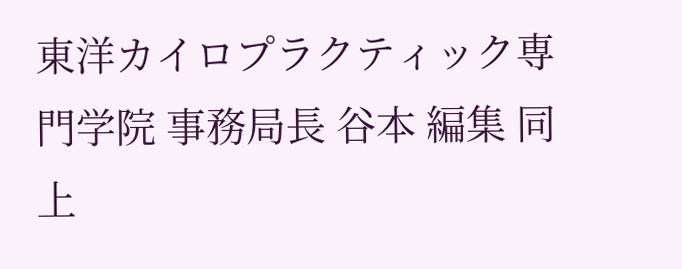東洋カイロプラクティック専門学院 事務局長 谷本 編集 同上